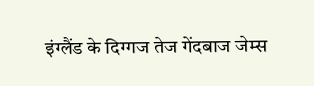इंग्लैंड के दिग्गज तेज गेंदबाज जेम्स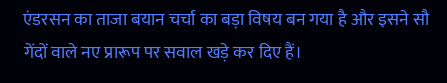एंडरसन का ताजा बयान चर्चा का बड़ा विषय बन गया है और इसने सौ गेंदों वाले नए प्रारूप पर सवाल खड़े कर दिए हैं।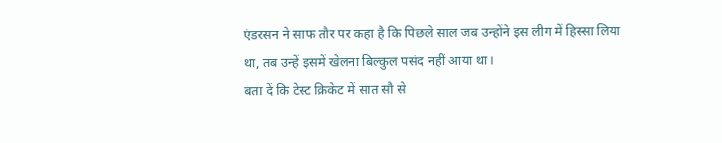एंडरसन ने साफ तौर पर कहा है कि पिछले साल जब उन्होंने इस लीग में हिस्सा लिया था, तब उन्हें इसमें खेलना बिल्कुल पसंद नहीं आया था।
बता दें कि टेस्ट क्रिकेट में सात सौ से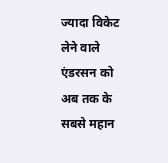ज्यादा विकेट लेने वाले एंडरसन को अब तक के सबसे महान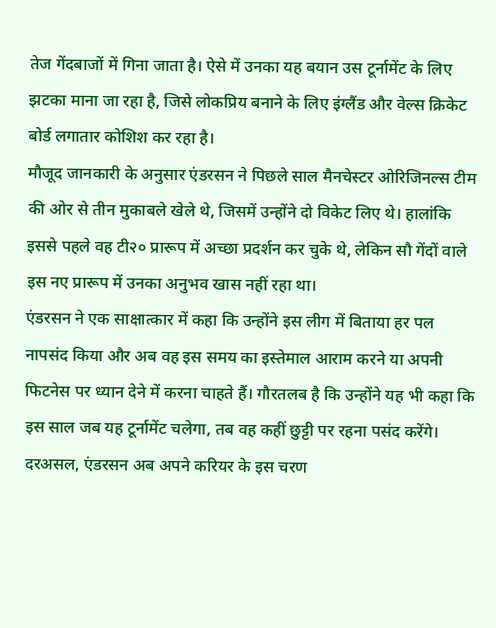तेज गेंदबाजों में गिना जाता है। ऐसे में उनका यह बयान उस टूर्नामेंट के लिए झटका माना जा रहा है, जिसे लोकप्रिय बनाने के लिए इंग्लैंड और वेल्स क्रिकेट बोर्ड लगातार कोशिश कर रहा है।
मौजूद जानकारी के अनुसार एंडरसन ने पिछले साल मैनचेस्टर ओरिजिनल्स टीम की ओर से तीन मुकाबले खेले थे, जिसमें उन्होंने दो विकेट लिए थे। हालांकि इससे पहले वह टी२० प्रारूप में अच्छा प्रदर्शन कर चुके थे, लेकिन सौ गेंदों वाले इस नए प्रारूप में उनका अनुभव खास नहीं रहा था।
एंडरसन ने एक साक्षात्कार में कहा कि उन्होंने इस लीग में बिताया हर पल नापसंद किया और अब वह इस समय का इस्तेमाल आराम करने या अपनी फिटनेस पर ध्यान देने में करना चाहते हैं। गौरतलब है कि उन्होंने यह भी कहा कि इस साल जब यह टूर्नामेंट चलेगा, तब वह कहीं छुट्टी पर रहना पसंद करेंगे।
दरअसल, एंडरसन अब अपने करियर के इस चरण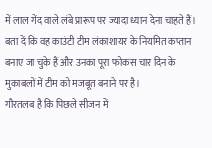में लाल गेंद वाले लंबे प्रारूप पर ज्यादा ध्यान देना चाहते हैं। बता दें कि वह काउंटी टीम लंकाशायर के नियमित कप्तान बनाए जा चुके हैं और उनका पूरा फोकस चार दिन के मुकाबलों में टीम को मजबूत बनाने पर है।
गौरतलब है कि पिछले सीजन में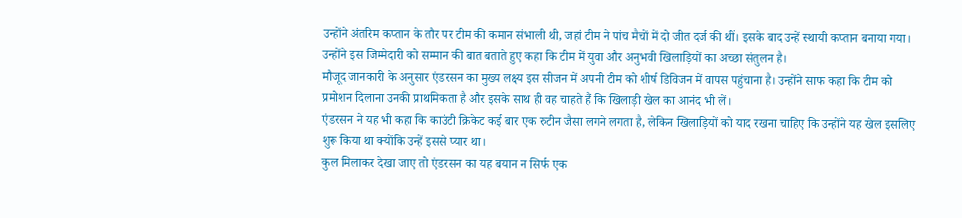उन्होंने अंतरिम कप्तान के तौर पर टीम की कमान संभाली थी, जहां टीम ने पांच मैचों में दो जीत दर्ज की थीं। इसके बाद उन्हें स्थायी कप्तान बनाया गया। उन्होंने इस जिम्मेदारी को सम्मान की बात बताते हुए कहा कि टीम में युवा और अनुभवी खिलाड़ियों का अच्छा संतुलन है।
मौजूद जानकारी के अनुसार एंडरसन का मुख्य लक्ष्य इस सीजन में अपनी टीम को शीर्ष डिविजन में वापस पहुंचाना है। उन्होंने साफ कहा कि टीम को प्रमोशन दिलाना उनकी प्राथमिकता है और इसके साथ ही वह चाहते हैं कि खिलाड़ी खेल का आनंद भी लें।
एंडरसन ने यह भी कहा कि काउंटी क्रिकेट कई बार एक रुटीन जैसा लगने लगता है, लेकिन खिलाड़ियों को याद रखना चाहिए कि उन्होंने यह खेल इसलिए शुरू किया था क्योंकि उन्हें इससे प्यार था।
कुल मिलाकर देखा जाए तो एंडरसन का यह बयान न सिर्फ एक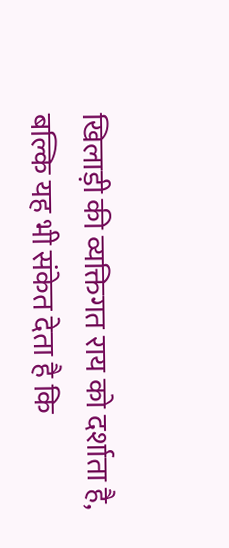खिलाड़ी की व्यक्तिगत राय को दर्शाता है, बल्कि यह भी संकेत देता है कि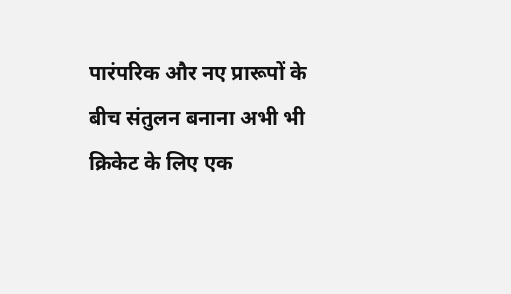पारंपरिक और नए प्रारूपों के बीच संतुलन बनाना अभी भी क्रिकेट के लिए एक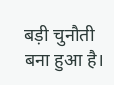बड़ी चुनौती बना हुआ है।